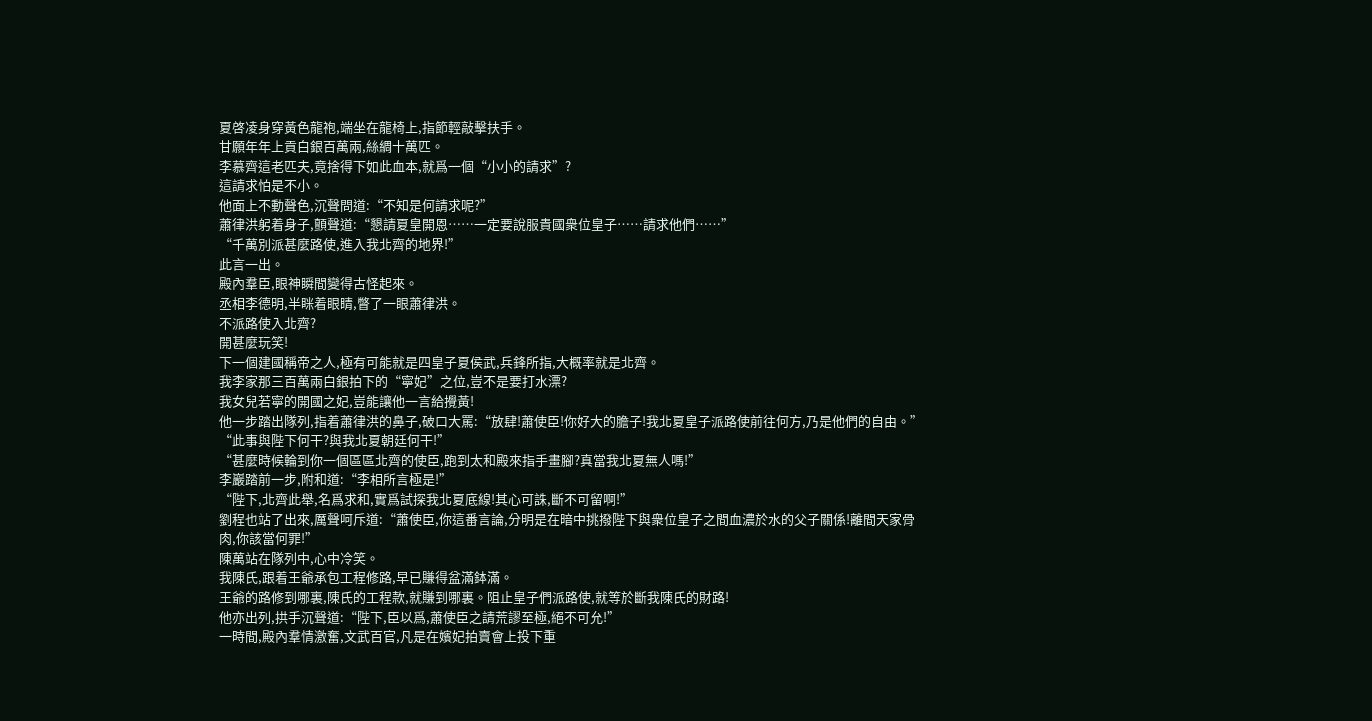夏啓凌身穿黃色龍袍,端坐在龍椅上,指節輕敲擊扶手。
甘願年年上貢白銀百萬兩,絲綢十萬匹。
李慕齊這老匹夫,竟捨得下如此血本,就爲一個“小小的請求”?
這請求怕是不小。
他面上不動聲色,沉聲問道:“不知是何請求呢?”
蕭律洪躬着身子,顫聲道:“懇請夏皇開恩……一定要說服貴國衆位皇子……請求他們……”
“千萬別派甚麼路使,進入我北齊的地界!”
此言一出。
殿內羣臣,眼神瞬間變得古怪起來。
丞相李德明,半眯着眼睛,瞥了一眼蕭律洪。
不派路使入北齊?
開甚麼玩笑!
下一個建國稱帝之人,極有可能就是四皇子夏侯武,兵鋒所指,大概率就是北齊。
我李家那三百萬兩白銀拍下的“寧妃”之位,豈不是要打水漂?
我女兒若寧的開國之妃,豈能讓他一言給攪黃!
他一步踏出隊列,指着蕭律洪的鼻子,破口大罵:“放肆!蕭使臣!你好大的膽子!我北夏皇子派路使前往何方,乃是他們的自由。”
“此事與陛下何干?與我北夏朝廷何干!”
“甚麼時候輪到你一個區區北齊的使臣,跑到太和殿來指手畫腳?真當我北夏無人嗎!”
李巖踏前一步,附和道:“李相所言極是!”
“陛下,北齊此舉,名爲求和,實爲試探我北夏底線!其心可誅,斷不可留啊!”
劉程也站了出來,厲聲呵斥道:“蕭使臣,你這番言論,分明是在暗中挑撥陛下與衆位皇子之間血濃於水的父子關係!離間天家骨肉,你該當何罪!”
陳萬站在隊列中,心中冷笑。
我陳氏,跟着王爺承包工程修路,早已賺得盆滿鉢滿。
王爺的路修到哪裏,陳氏的工程款,就賺到哪裏。阻止皇子們派路使,就等於斷我陳氏的財路!
他亦出列,拱手沉聲道:“陛下,臣以爲,蕭使臣之請荒謬至極,絕不可允!”
一時間,殿內羣情激奮,文武百官,凡是在嬪妃拍賣會上投下重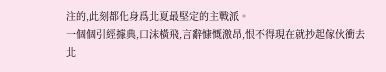注的,此刻都化身爲北夏最堅定的主戰派。
一個個引經據典,口沫橫飛,言辭慷慨激昂,恨不得現在就抄起傢伙衝去北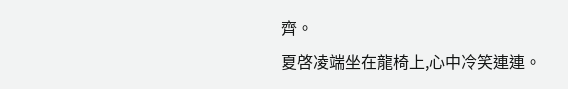齊。
夏啓凌端坐在龍椅上,心中冷笑連連。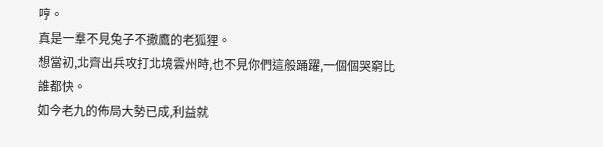哼。
真是一羣不見兔子不撒鷹的老狐狸。
想當初,北齊出兵攻打北境雲州時,也不見你們這般踊躍,一個個哭窮比誰都快。
如今老九的佈局大勢已成,利益就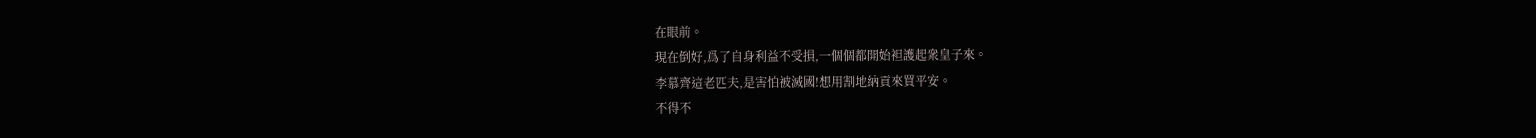在眼前。
現在倒好,爲了自身利益不受損,一個個都開始袒護起衆皇子來。
李慕齊這老匹夫,是害怕被滅國!想用割地納貢來買平安。
不得不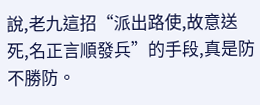說,老九這招“派出路使,故意送死,名正言順發兵”的手段,真是防不勝防。